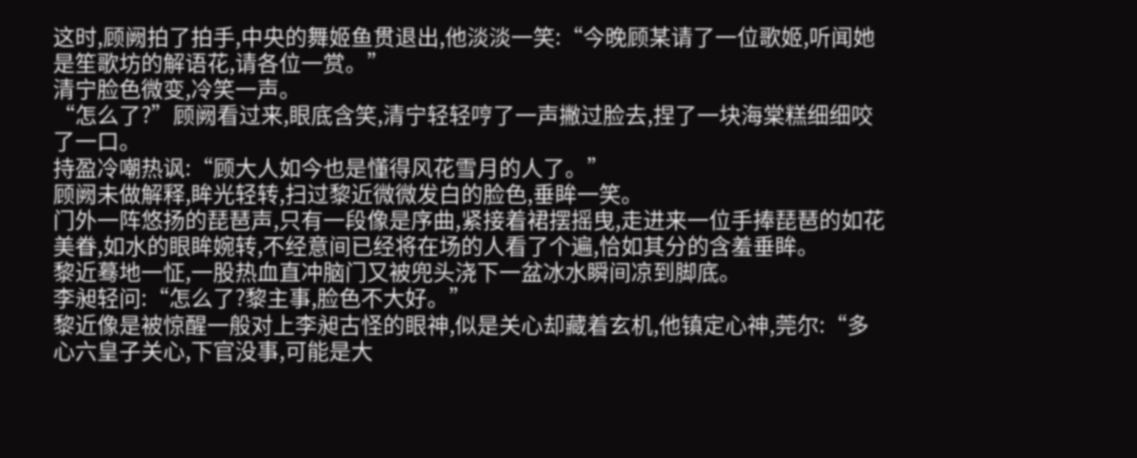这时,顾阙拍了拍手,中央的舞姬鱼贯退出,他淡淡一笑:“今晚顾某请了一位歌姬,听闻她是笙歌坊的解语花,请各位一赏。”
清宁脸色微变,冷笑一声。
“怎么了?”顾阙看过来,眼底含笑,清宁轻轻哼了一声撇过脸去,捏了一块海棠糕细细咬了一口。
持盈冷嘲热讽:“顾大人如今也是懂得风花雪月的人了。”
顾阙未做解释,眸光轻转,扫过黎近微微发白的脸色,垂眸一笑。
门外一阵悠扬的琵琶声,只有一段像是序曲,紧接着裙摆摇曳,走进来一位手捧琵琶的如花美眷,如水的眼眸婉转,不经意间已经将在场的人看了个遍,恰如其分的含羞垂眸。
黎近蓦地一怔,一股热血直冲脑门又被兜头浇下一盆冰水瞬间凉到脚底。
李昶轻问:“怎么了?黎主事,脸色不大好。”
黎近像是被惊醒一般对上李昶古怪的眼神,似是关心却藏着玄机,他镇定心神,莞尔:“多心六皇子关心,下官没事,可能是大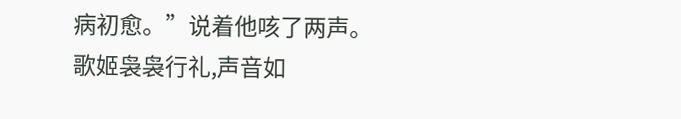病初愈。”说着他咳了两声。
歌姬袅袅行礼,声音如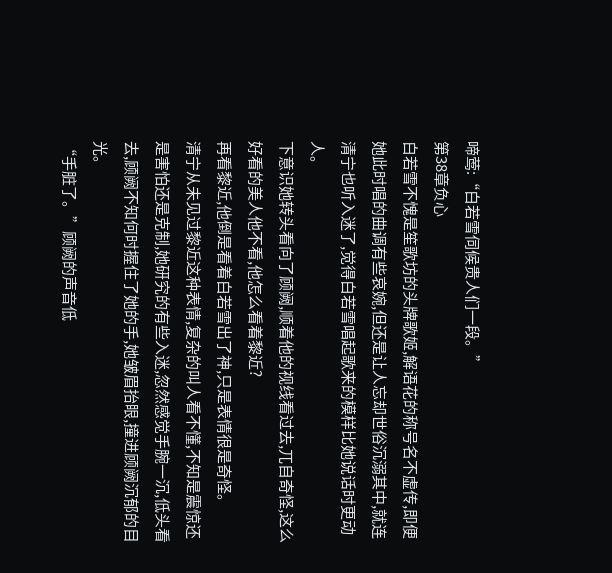啼莺:“白若雪伺候贵人们一段。”
第38章负心
白若雪不愧是笙歌坊的头牌歌姬,解语花的称号名不虚传,即便她此时唱的曲调有些哀婉,但还是让人忘却世俗沉溺其中,就连清宁也听入迷了,觉得白若雪唱起歌来的模样比她说话时更动人。
下意识她转头看向了顾阙,顺着他的视线看过去,兀自奇怪,这么好看的美人他不看,他怎么看着黎近?
再看黎近,他倒是看着白若雪出了神,只是表情很是奇怪。
清宁从未见过黎近这种表情,复杂的叫人看不懂,不知是震惊还是害怕还是克制,她研究的有些入迷,忽然感觉手腕一沉,低头看去,顾阙不知何时握住了她的手,她皱眉抬眼,撞进顾阙沉郁的目光。
“手脏了。”顾阙的声音低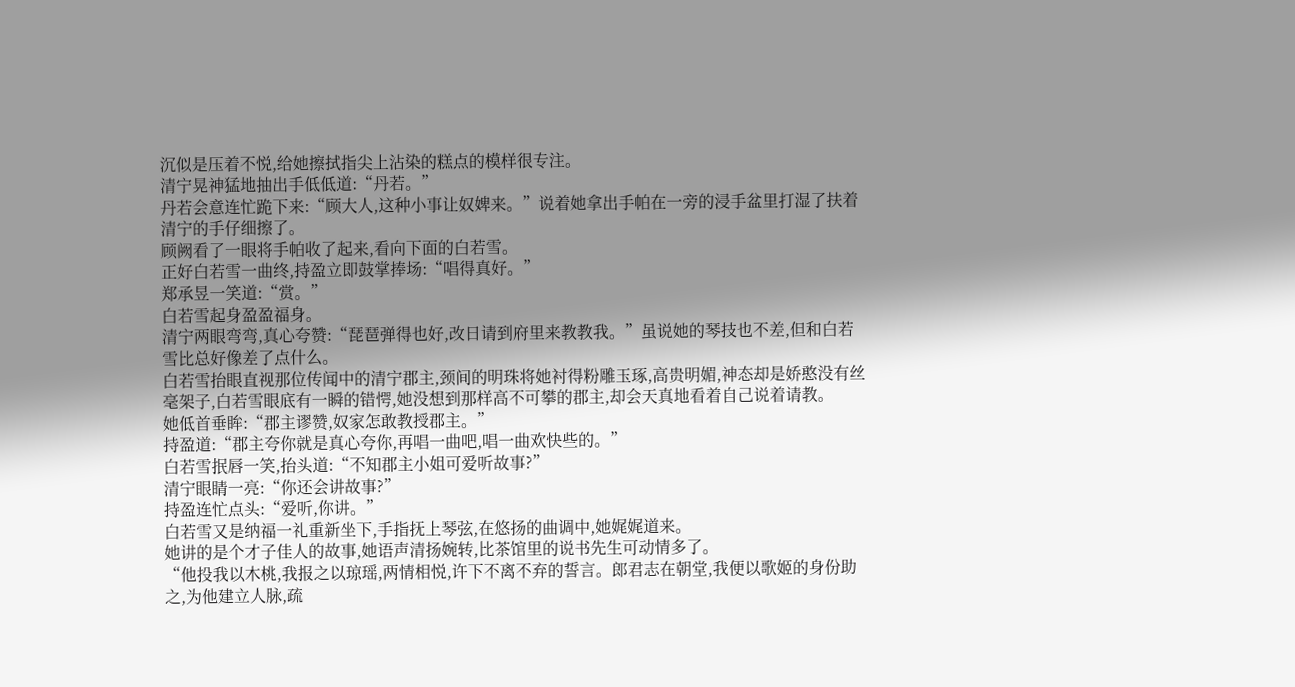沉似是压着不悦,给她擦拭指尖上沾染的糕点的模样很专注。
清宁晃神猛地抽出手低低道:“丹若。”
丹若会意连忙跪下来:“顾大人,这种小事让奴婢来。”说着她拿出手帕在一旁的浸手盆里打湿了扶着清宁的手仔细擦了。
顾阙看了一眼将手帕收了起来,看向下面的白若雪。
正好白若雪一曲终,持盈立即鼓掌捧场:“唱得真好。”
郑承昱一笑道:“赏。”
白若雪起身盈盈福身。
清宁两眼弯弯,真心夸赞:“琵琶弹得也好,改日请到府里来教教我。”虽说她的琴技也不差,但和白若雪比总好像差了点什么。
白若雪抬眼直视那位传闻中的清宁郡主,颈间的明珠将她衬得粉雕玉琢,高贵明媚,神态却是娇憨没有丝毫架子,白若雪眼底有一瞬的错愕,她没想到那样高不可攀的郡主,却会天真地看着自己说着请教。
她低首垂眸:“郡主谬赞,奴家怎敢教授郡主。”
持盈道:“郡主夸你就是真心夸你,再唱一曲吧,唱一曲欢快些的。”
白若雪抿唇一笑,抬头道:“不知郡主小姐可爱听故事?”
清宁眼睛一亮:“你还会讲故事?”
持盈连忙点头:“爱听,你讲。”
白若雪又是纳福一礼重新坐下,手指抚上琴弦,在悠扬的曲调中,她娓娓道来。
她讲的是个才子佳人的故事,她语声清扬婉转,比茶馆里的说书先生可动情多了。
“他投我以木桃,我报之以琼瑶,两情相悦,许下不离不弃的誓言。郎君志在朝堂,我便以歌姬的身份助之,为他建立人脉,疏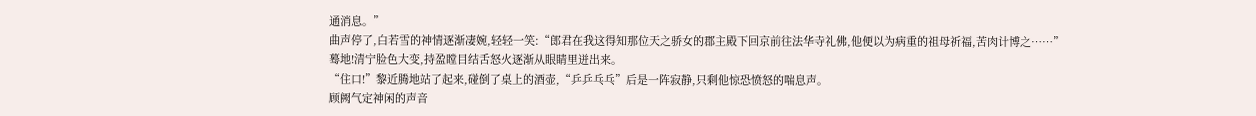通消息。”
曲声停了,白若雪的神情逐渐凄婉,轻轻一笑:“郎君在我这得知那位天之骄女的郡主殿下回京前往法华寺礼佛,他便以为病重的祖母祈福,苦肉计博之……”
蓦地!清宁脸色大变,持盈瞠目结舌怒火逐渐从眼睛里迸出来。
“住口!”黎近腾地站了起来,碰倒了桌上的酒壶,“乒乒乓乓”后是一阵寂静,只剩他惊恐愤怒的喘息声。
顾阙气定神闲的声音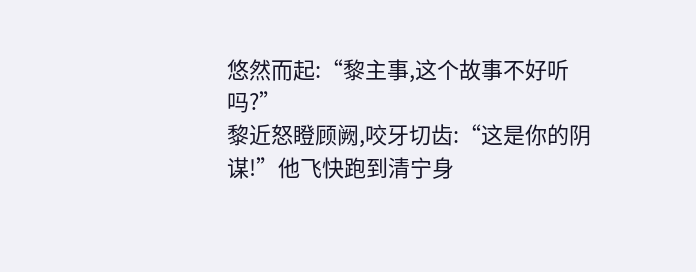悠然而起:“黎主事,这个故事不好听吗?”
黎近怒瞪顾阙,咬牙切齿:“这是你的阴谋!”他飞快跑到清宁身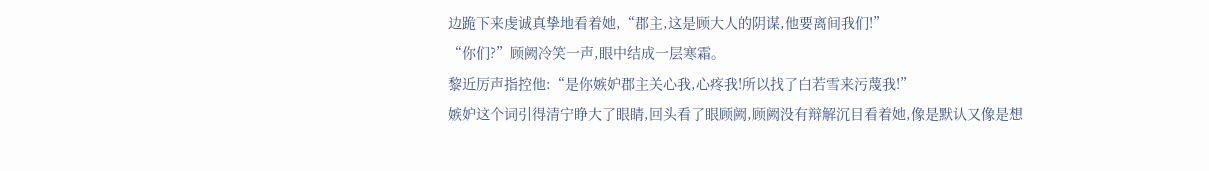边跪下来虔诚真挚地看着她,“郡主,这是顾大人的阴谋,他要离间我们!”
“你们?”顾阙冷笑一声,眼中结成一层寒霜。
黎近厉声指控他:“是你嫉妒郡主关心我,心疼我!所以找了白若雪来污蔑我!”
嫉妒这个词引得清宁睁大了眼睛,回头看了眼顾阙,顾阙没有辩解沉目看着她,像是默认又像是想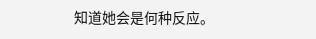知道她会是何种反应。